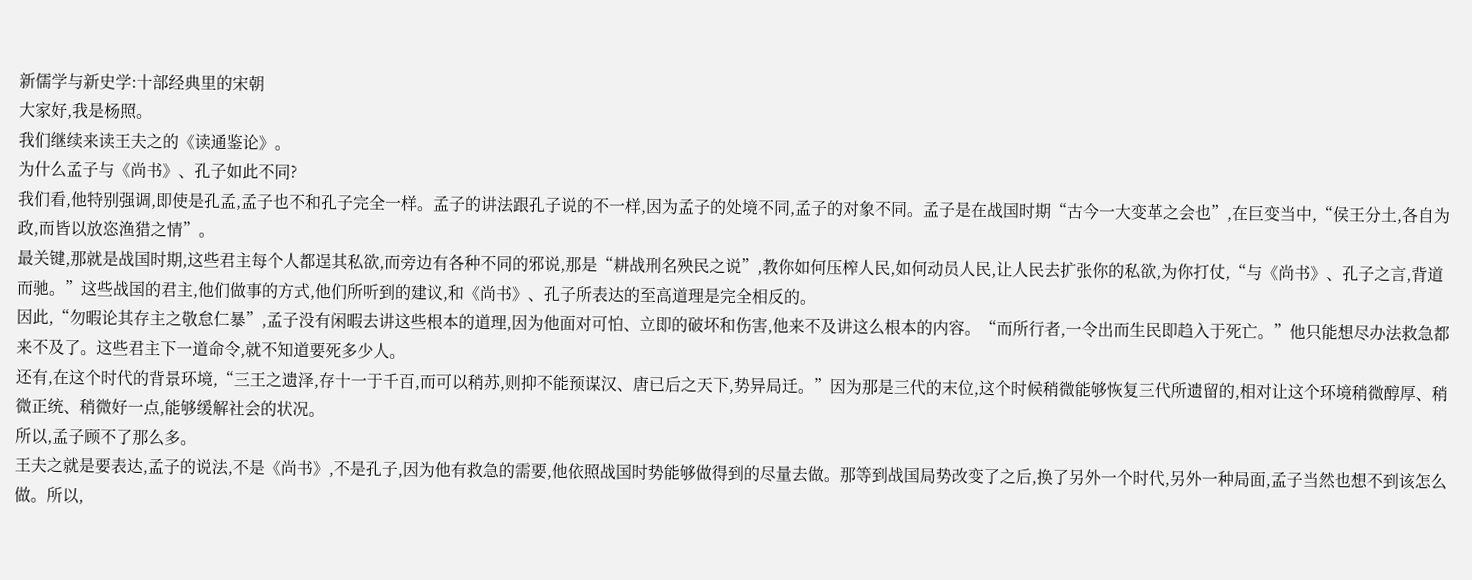新儒学与新史学:十部经典里的宋朝
大家好,我是杨照。
我们继续来读王夫之的《读通鉴论》。
为什么孟子与《尚书》、孔子如此不同?
我们看,他特别强调,即使是孔孟,孟子也不和孔子完全一样。孟子的讲法跟孔子说的不一样,因为孟子的处境不同,孟子的对象不同。孟子是在战国时期“古今一大变革之会也”,在巨变当中,“侯王分土,各自为政,而皆以放恣渔猎之情”。
最关键,那就是战国时期,这些君主每个人都逞其私欲,而旁边有各种不同的邪说,那是“耕战刑名殃民之说”,教你如何压榨人民,如何动员人民,让人民去扩张你的私欲,为你打仗,“与《尚书》、孔子之言,背道而驰。”这些战国的君主,他们做事的方式,他们所听到的建议,和《尚书》、孔子所表达的至高道理是完全相反的。
因此,“勿暇论其存主之敬怠仁暴”,孟子没有闲暇去讲这些根本的道理,因为他面对可怕、立即的破坏和伤害,他来不及讲这么根本的内容。“而所行者,一令出而生民即趋入于死亡。”他只能想尽办法救急都来不及了。这些君主下一道命令,就不知道要死多少人。
还有,在这个时代的背景环境,“三王之遗泽,存十一于千百,而可以稍苏,则抑不能预谋汉、唐已后之天下,势异局迁。”因为那是三代的末位,这个时候稍微能够恢复三代所遗留的,相对让这个环境稍微醇厚、稍微正统、稍微好一点,能够缓解社会的状况。
所以,孟子顾不了那么多。
王夫之就是要表达,孟子的说法,不是《尚书》,不是孔子,因为他有救急的需要,他依照战国时势能够做得到的尽量去做。那等到战国局势改变了之后,换了另外一个时代,另外一种局面,孟子当然也想不到该怎么做。所以,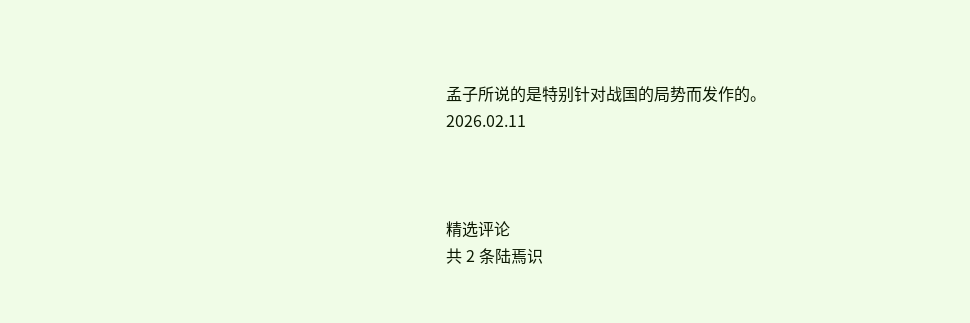孟子所说的是特别针对战国的局势而发作的。
2026.02.11



精选评论
共 2 条陆焉识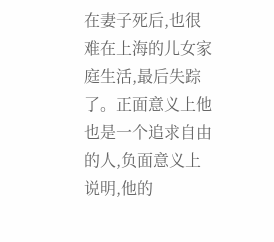在妻子死后,也很难在上海的儿女家庭生活,最后失踪了。正面意义上他也是一个追求自由的人,负面意义上说明,他的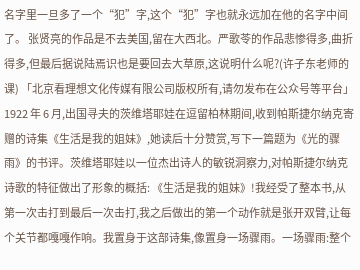名字里一旦多了一个“犯”字,这个“犯”字也就永远加在他的名字中间了。 张贤亮的作品是不去美国,留在大西北。严歌苓的作品悲惨得多,曲折得多,但最后据说陆焉识也是要回去大草原,这说明什么呢?(许子东老师的课) 「北京看理想文化传媒有限公司版权所有,请勿发布在公众号等平台」
1922 年 6 月,出国寻夫的茨维塔耶娃在逗留柏林期间,收到帕斯捷尔纳克寄赠的诗集《生活是我的姐妹》,她读后十分赞赏,写下一篇题为《光的骤雨》的书评。茨维塔耶娃以一位杰出诗人的敏锐洞察力,对帕斯捷尔纳克诗歌的特征做出了形象的概括: 《生活是我的姐妹》!我经受了整本书,从第一次击打到最后一次击打,我之后做出的第一个动作就是张开双臂,让每个关节都嘎嘎作响。我置身于这部诗集,像置身一场骤雨。一场骤雨:整个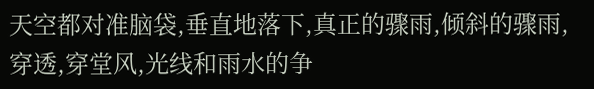天空都对准脑袋,垂直地落下,真正的骤雨,倾斜的骤雨,穿透,穿堂风,光线和雨水的争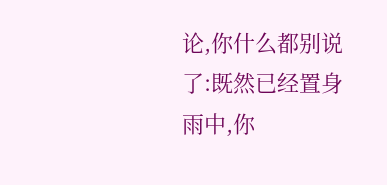论,你什么都别说了:既然已经置身雨中,你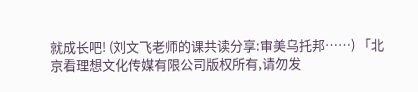就成长吧! (刘文飞老师的课共读分享:审美乌托邦……) 「北京看理想文化传媒有限公司版权所有,请勿发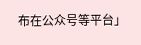布在公众号等平台」